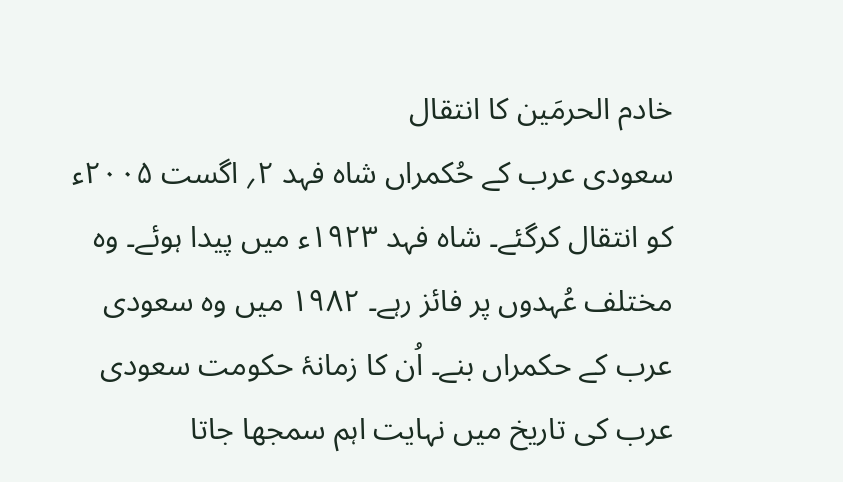خادم الحرمَین کا انتقال
سعودی عرب کے حُکمراں شاہ فہد ۲؍ اگست ۲۰۰۵ء کو انتقال کرگئے۔ شاہ فہد ۱۹۲۳ء میں پیدا ہوئے۔ وہ مختلف عُہدوں پر فائز رہے۔ ۱۹۸۲ میں وہ سعودی عرب کے حکمراں بنے۔ اُن کا زمانۂ حکومت سعودی عرب کی تاریخ میں نہایت اہم سمجھا جاتا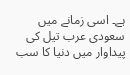ہے۔ اسی زمانے میں سعودی عرب تیل کی پیداوار میں دنیا کا سب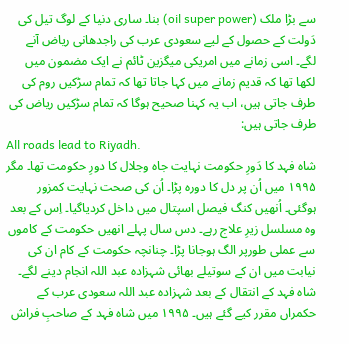سے بڑا ملک (oil super power) بنا۔ ساری دنیا کے لوگ تیل کی دَولت کے حصول کے لیے سعودی عرب کی راجدھانی ریاض آنے لگے۔ اسی زمانے میں امریکی میگزین ٹائم نے ایک مضمون میں لکھا تھا کہ قدیم زمانے میں کہا جاتا تھا کہ تمام سڑکیں روم کی طرف جاتی ہیں، اب یہ کہنا صحیح ہوگا کہ تمام سڑکیں ریاض کی طرف جاتی ہیں:
All roads lead to Riyadh.
شاہ فہد کا دَورِ حکومت نہایت جاہ وجلال کا دورِ حکومت تھا۔ مگر ۱۹۹۵ میں اُن پر دل کا دورہ پڑا۔ اُن کی صحت نہایت کمزور ہوگئی۔ اُنھیں کنگ فیصل اسپتال میں داخل کردیاگیا۔ اِس کے بعد وہ مسلسل زیرِ علاج رہے۔ دس سال پہلے انھیں حکومت کے کاموں سے عملی طورپر الگ ہوجانا پڑا۔ چنانچہ حکومت کے کام ان کی نیابت میں ان کے سوتیلے بھائی شہزادہ عبد اللہ انجام دینے لگے۔ شاہ فہد کے انتقال کے بعد شہزادہ عبد اللہ سعودی عرب کے حکمراں مقرر کیے گئے ہیں۔ ۱۹۹۵ میں شاہ فہد کے صاحبِ فراش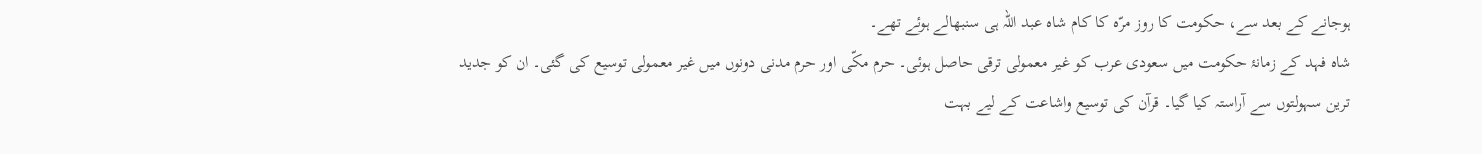ہوجانے کے بعد سے، حکومت کا روز مرّہ کا کام شاہ عبد اللہ ہی سنبھالے ہوئے تھے۔
شاہ فہد کے زمانۂ حکومت میں سعودی عرب کو غیر معمولی ترقی حاصل ہوئی۔ حرم مکّی اور حرم مدنی دونوں میں غیر معمولی توسیع کی گئی۔ ان کو جدید ترین سہولتوں سے آراستہ کیا گیا۔ قرآن کی توسیع واشاعت کے لیے بہت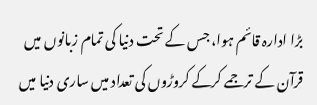بڑا ادارہ قائم ہوا، جس کے تحت دنیا کی تمام زبانوں میں قرآن کے ترجمے کرکے کروڑوں کی تعداد میں ساری دنیا میں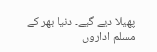پھیلا دیے گیے۔ دنیا بھر کے مسلم اداروں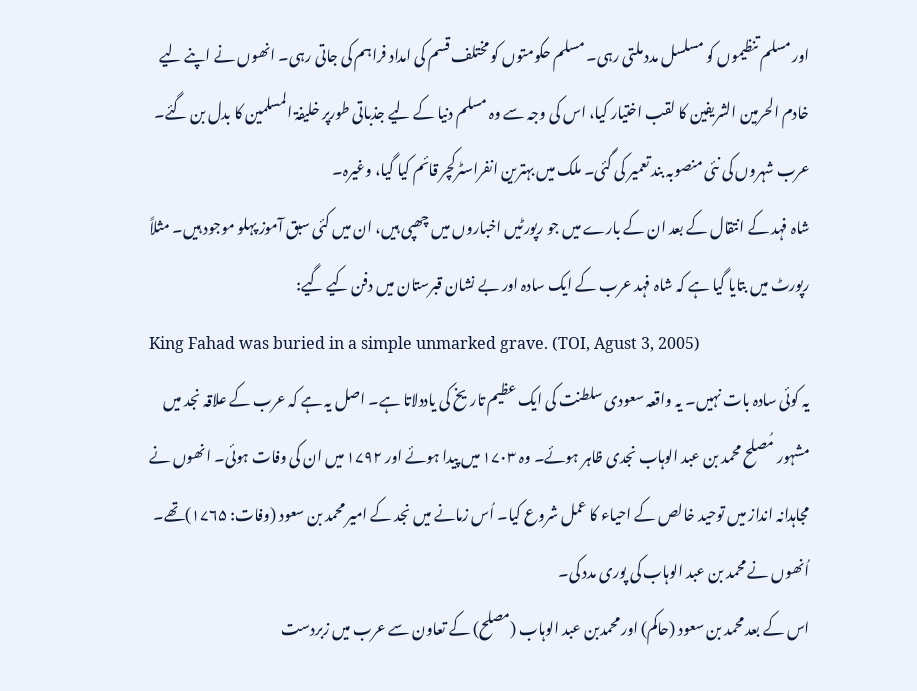اور مسلم تنظیموں کو مسلسل مدد ملتی رہی۔ مسلم حکومتوں کو مختلف قسم کی امداد فراہم کی جاتی رہی۔ انھوں نے اپنے لیے خادم الحرمین الشریفین کا لقب اختیار کیا، اس کی وجہ سے وہ مسلم دنیا کے لیے جذباتی طورپر خلیفۃ المسلمین کا بدل بن گئے۔ عرب شہروں کی نئی منصوبہ بند تعمیر کی گئی۔ ملک میں بہترین انفراسٹرکچر قائم کیا گیا، وغیرہ۔
شاہ فہد کے انتقال کے بعد ان کے بارے میں جو رپورٹیں اخباروں میں چھپی ہیں، ان میں کئی سبق آموز پہلو موجود ہیں۔ مثلاً رپورٹ میں بتایا گیا ہے کہ شاہ فہد عرب کے ایک سادہ اور بے نشان قبرستان میں دفن کیے گیے:
King Fahad was buried in a simple unmarked grave. (TOI, Agust 3, 2005)
یہ کوئی سادہ بات نہیں۔ یہ واقعہ سعودی سلطنت کی ایک عظیم تاریخ کی یاددلاتا ہے۔ اصل یہ ہے کہ عرب کے علاقہ نجد میں مشہور مُصلح محمد بن عبد الوہاب نجدی ظاہر ہوئے۔ وہ ۱۷۰۳ میں پیدا ہوئے اور ۱۷۹۲ میں ان کی وفات ہوئی۔ انھوں نے مجاہدانہ انداز میں توحید خالص کے احیاء کا عمل شروع کیا۔ اُس زمانے میں نجد کے امیر محمد بن سعود (وفات: ۱۷۶۵)تھے۔ اُنھوں نے محمد بن عبد الوہاب کی پوری مدد کی۔
اس کے بعد محمد بن سعود (حاکم) اور محمدبن عبد الوہاب (مصلح) کے تعاون سے عرب میں زبردست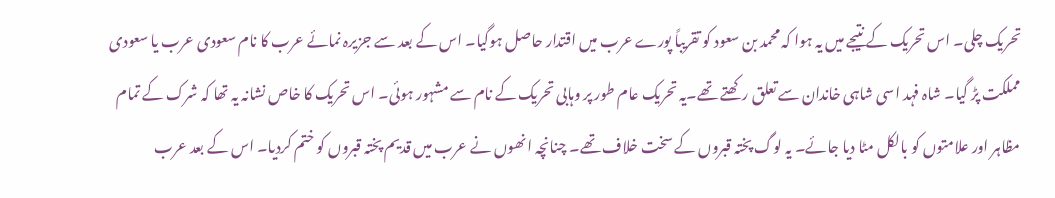تحریک چلی۔ اس تحریک کے نتیجے میں یہ ہوا کہ محمد بن سعود کو تقریباً پورے عرب میں اقتدار حاصل ہوگیا۔ اس کے بعد سے جزیرہ نمائے عرب کا نام سعودی عرب یا سعودی مملکت پڑ گیا۔ شاہ فہد اسی شاہی خاندان سے تعلق رکھتے تھے۔یہ تحریک عام طور پر وہابی تحریک کے نام سے مشہور ہوئی۔ اس تحریک کا خاص نشانہ یہ تھا کہ شرک کے تمام مظاہر اور علامتوں کو بالکل مٹا دیا جائے۔ یہ لوگ پختہ قبروں کے سخت خلاف تھے۔ چنانچہ انھوں نے عرب میں قدیم پختہ قبروں کو ختم کردیا۔ اس کے بعد عرب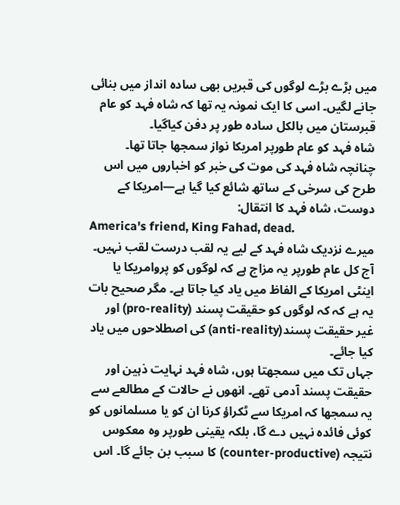میں بڑے بڑے لوگوں کی قبریں بھی سادہ انداز میں بنائی جانے لگیں۔ اسی کا ایک نمونہ یہ تھا کہ شاہ فہد کو عام قبرستان میں بالکل سادہ طور پر دفن کیاگیا۔
شاہ فہد کو عام طورپر امریکا نواز سمجھا جاتا تھا۔ چنانچہ شاہ فہد کی موت کی خبر کو اخباروں میں اس طرح کی سرخی کے ساتھ شائع کیا گیا ہے—امریکا کے دوست، شاہ فہد کا انتقال:
America's friend, King Fahad, dead.
میرے نزدیک شاہ فہد کے لیے یہ لقب درست لقب نہیں۔ آج کل عام طورپر یہ مزاج ہے کہ لوگوں کو پروامریکا یا اینٹی امریکا کے الفاظ میں یاد کیا جاتا ہے۔ مگر صحیح بات یہ ہے کہ کہ لوگوں کو حقیقت پسند (pro-reality) اور غیر حقیقت پسند(anti-reality) کی اصطلاحوں میں یاد کیا جائے۔
جہاں تک میں سمجھتا ہوں، شاہ فہد نہایت ذہین اور حقیقت پسند آدمی تھے۔ انھوں نے حالات کے مطالعے سے یہ سمجھا کہ امریکا سے ٹکراؤ کرنا ان کو یا مسلمانوں کو کوئی فائدہ نہیں دے گا، بلکہ یقینی طورپر وہ معکوس نتیجہ (counter-productive) کا سبب بن جائے گا۔ اس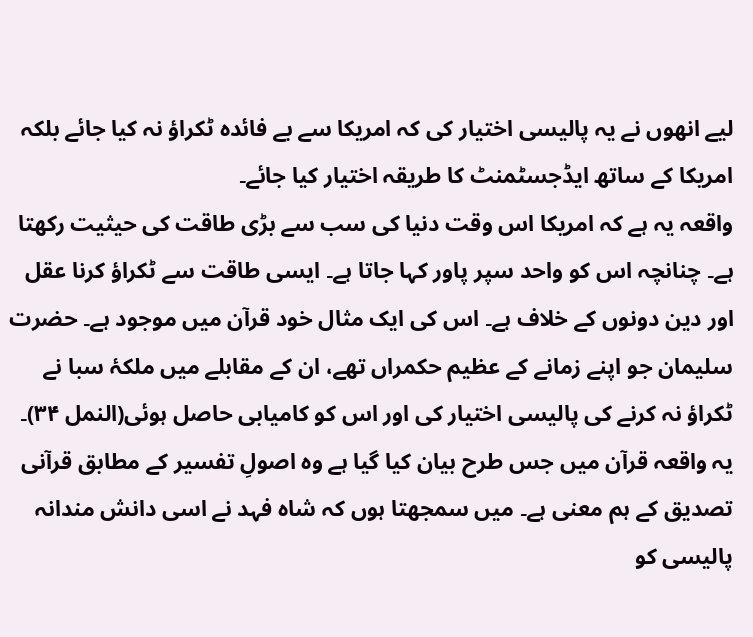لیے انھوں نے یہ پالیسی اختیار کی کہ امریکا سے بے فائدہ ٹکراؤ نہ کیا جائے بلکہ امریکا کے ساتھ ایڈجسٹمنٹ کا طریقہ اختیار کیا جائے۔
واقعہ یہ ہے کہ امریکا اس وقت دنیا کی سب سے بڑی طاقت کی حیثیت رکھتا ہے۔ چنانچہ اس کو واحد سپر پاور کہا جاتا ہے۔ ایسی طاقت سے ٹکراؤ کرنا عقل اور دین دونوں کے خلاف ہے۔ اس کی ایک مثال خود قرآن میں موجود ہے۔ حضرت سلیمان جو اپنے زمانے کے عظیم حکمراں تھے، ان کے مقابلے میں ملکۂ سبا نے ٹکراؤ نہ کرنے کی پالیسی اختیار کی اور اس کو کامیابی حاصل ہوئی(النمل ۳۴)۔ یہ واقعہ قرآن میں جس طرح بیان کیا گیا ہے وہ اصولِ تفسیر کے مطابق قرآنی تصدیق کے ہم معنی ہے۔ میں سمجھتا ہوں کہ شاہ فہد نے اسی دانش مندانہ پالیسی کو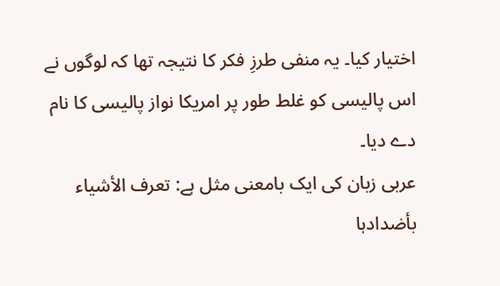اختیار کیا۔ یہ منفی طرزِ فکر کا نتیجہ تھا کہ لوگوں نے اس پالیسی کو غلط طور پر امریکا نواز پالیسی کا نام دے دیا۔
عربی زبان کی ایک بامعنی مثل ہے: تعرف الأشیاء بأضدادہا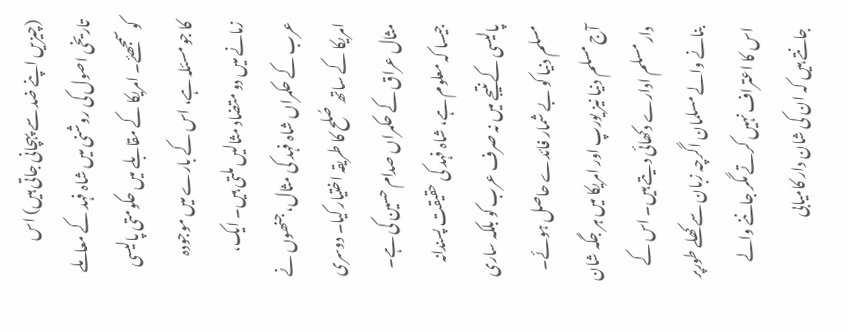(چیزیں اپنے ضد سے پہچانی جاتی ہیں) اس تاریخی اصول کی روشنی میں شاہ فہد کے معاملے کو سمجھئے۔ امریکا کے مقابلے میں حکومتی پالیسی کا جو مسئلہ ہے، اس کے بارے میں موجودہ زمانے میں دو متضاد مثالیں ملتی ہیں۔ ایک، عرب کے حکمراں شاہ فہد کی مثال، جنھوں نے امریکا کے ساتھ صُلح کا طریقہ اختیار کیا۔ دوسری مثال عراق کے حکمراں صدام حسین کی ہے۔ جیسا کہ معلوم ہے، شاہ فہد کی حقیقت پسندانہ پالیسی کے نتیجے میں نہ صرف عرب کو بلکہ ساری مسلم دنیا کو بے شمار فائدے حاصل ہوئے۔ آج مسلم دنیا نیز یورپ اور امریکا میں ہر جگہ شان دار مسلم ادارے دکھائی دیتے ہیں۔ اس کے بنانے والے مسلمان اگرچہ زبان سے کھلے طورپر اس کا اعتراف نہیں کرتے مگر جاننے والے جانتے ہیں کہ ان کی شان دار کامیابی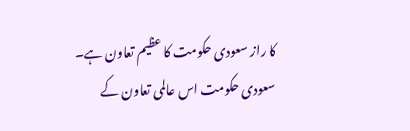کا راز سعودی حکومت کا عظیم تعاون ہے۔ سعودی حکومت اس عالمی تعاون کے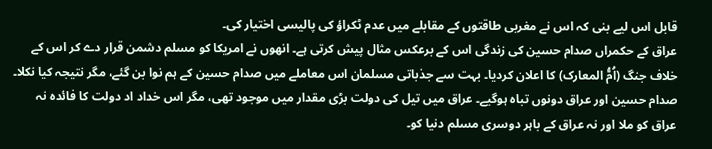قابل اس لیے بنی کہ اس نے مغربی طاقتوں کے مقابلے میں عدم ٹکراؤ کی پالیسی اختیار کی۔
عراق کے حکمراں صدام حسین کی زندگی اس کے برعکس مثال پیش کرتی ہے۔ انھوں نے امریکا کو مسلم دشمن قرار دے کر اس کے خلاف جنگ (اُمُّ المعارک) کا اعلان کردیا۔ بہت سے جذباتی مسلمان اس معاملے میں صدام حسین کے ہم نوا بن گئے، مگر نتیجہ کیا نکلا۔ صدام حسین اور عراق دونوں تباہ ہوگیے۔ عراق میں تیل کی دولت بڑی مقدار میں موجود تھی، مگر اس خداد اد دولت کا فائدہ نہ عراق کو ملا اور نہ عراق کے باہر دوسری مسلم دنیا کو۔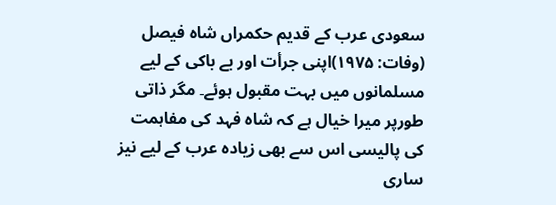سعودی عرب کے قدیم حکمراں شاہ فیصل (وفات: ۱۹۷۵)اپنی جرأت اور بے باکی کے لیے مسلمانوں میں بہت مقبول ہوئے۔ مگر ذاتی طورپر میرا خیال ہے کہ شاہ فہد کی مفاہمت کی پالیسی اس سے بھی زیادہ عرب کے لیے نیز ساری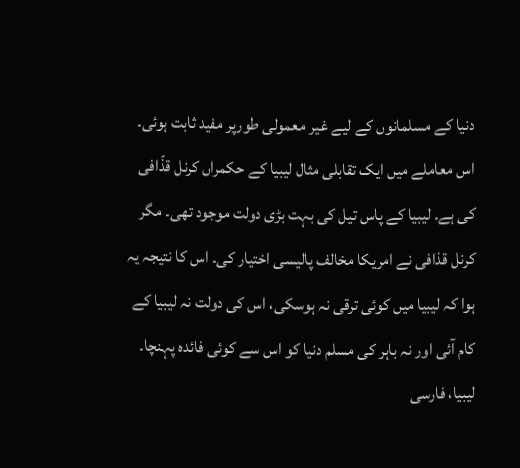دنیا کے مسلمانوں کے لیے غیر معمولی طورپر مفید ثابت ہوئی۔
اس معاملے میں ایک تقابلی مثال لیبیا کے حکمراں کرنل قذّافی کی ہے۔ لیبیا کے پاس تیل کی بہت بڑی دولت موجود تھی۔ مگر کرنل قذافی نے امریکا مخالف پالیسی اختیار کی۔ اس کا نتیجہ یہ ہوا کہ لیبیا میں کوئی ترقی نہ ہوسکی، اس کی دولت نہ لیبیا کے کام آئی اور نہ باہر کی مسلم دنیا کو اس سے کوئی فائدہ پہنچا۔ لیبیا، فارسی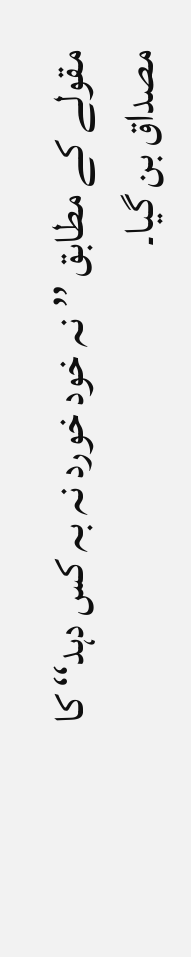مقولے کے مطابق ’’نہ خود خورد نہ بہ کس دہد‘‘ کا مصداق بن گیا۔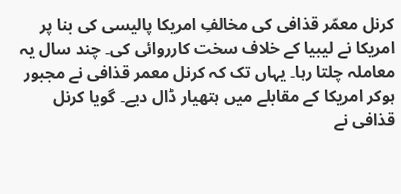کرنل معمّر قذافی کی مخالفِ امریکا پالیسی کی بنا پر امریکا نے لیبیا کے خلاف سخت کارروائی کی۔ چند سال یہ معاملہ چلتا رہا۔ یہاں تک کہ کرنل معمر قذافی نے مجبور ہوکر امریکا کے مقابلے میں ہتھیار ڈال دیے۔ گویا کرنل قذافی نے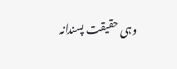وہی حقیقت پسندانہ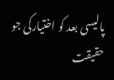پالیسی بعد کو اختیارکی جو حقیقت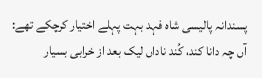پسندانہ پالیسی شاہ فہد بہت پہلے اختیار کرچکے تھے:
آں چہ دانا کند، کُند ناداں لیک بعد از خرابی بسیار